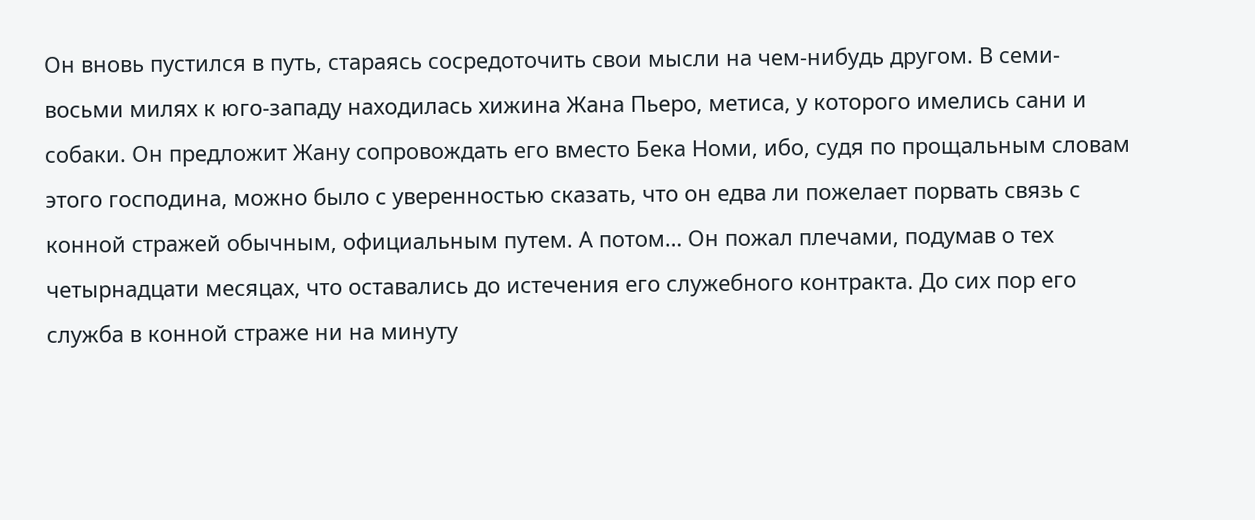Он вновь пустился в путь, стараясь сосредоточить свои мысли на чем-нибудь другом. В семи-восьми милях к юго-западу находилась хижина Жана Пьеро, метиса, у которого имелись сани и собаки. Он предложит Жану сопровождать его вместо Бека Номи, ибо, судя по прощальным словам этого господина, можно было с уверенностью сказать, что он едва ли пожелает порвать связь с конной стражей обычным, официальным путем. А потом… Он пожал плечами, подумав о тех четырнадцати месяцах, что оставались до истечения его служебного контракта. До сих пор его служба в конной страже ни на минуту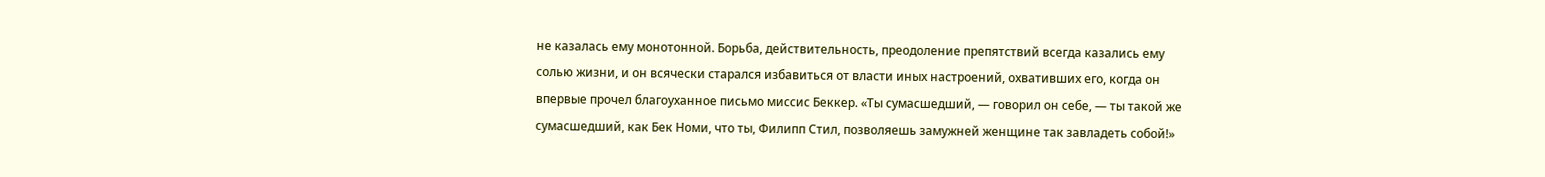не казалась ему монотонной. Борьба, действительность, преодоление препятствий всегда казались ему солью жизни, и он всячески старался избавиться от власти иных настроений, охвативших его, когда он впервые прочел благоуханное письмо миссис Беккер. «Ты сумасшедший, — говорил он себе, — ты такой же сумасшедший, как Бек Номи, что ты, Филипп Стил, позволяешь замужней женщине так завладеть собой!»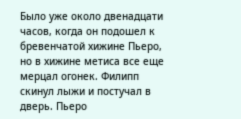Было уже около двенадцати часов, когда он подошел к бревенчатой хижине Пьеро, но в хижине метиса все еще мерцал огонек. Филипп скинул лыжи и постучал в дверь. Пьеро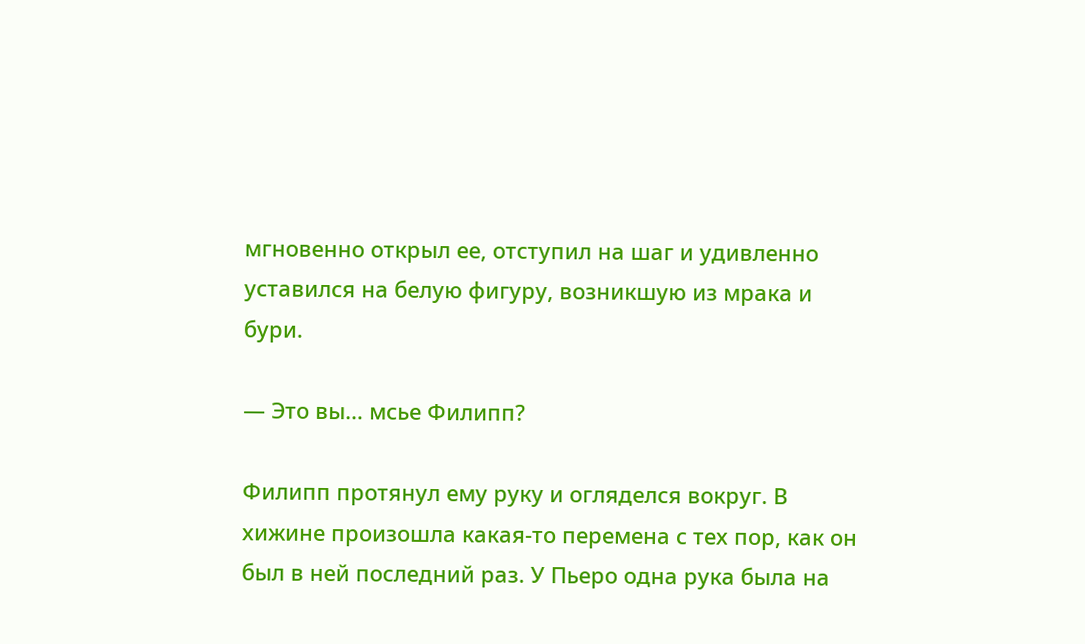мгновенно открыл ее, отступил на шаг и удивленно уставился на белую фигуру, возникшую из мрака и бури.

— Это вы… мсье Филипп?

Филипп протянул ему руку и огляделся вокруг. В хижине произошла какая-то перемена с тех пор, как он был в ней последний раз. У Пьеро одна рука была на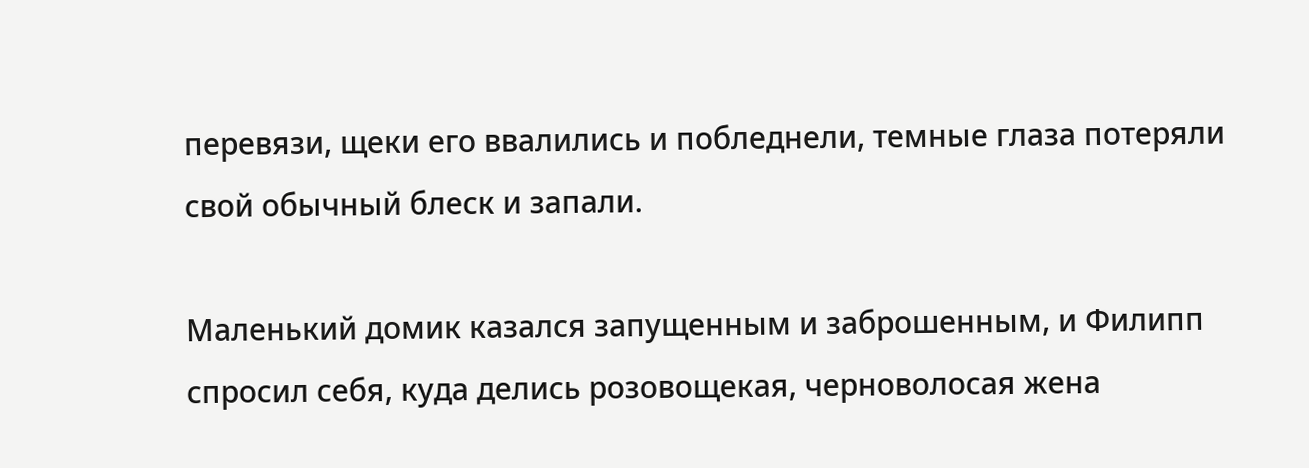перевязи, щеки его ввалились и побледнели, темные глаза потеряли свой обычный блеск и запали.

Маленький домик казался запущенным и заброшенным, и Филипп спросил себя, куда делись розовощекая, черноволосая жена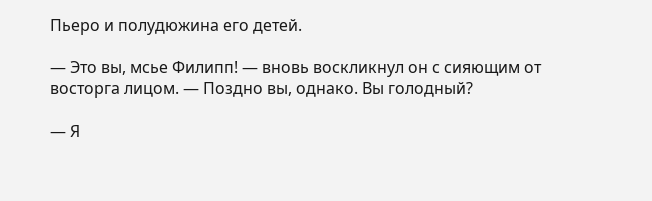Пьеро и полудюжина его детей.

— Это вы, мсье Филипп! — вновь воскликнул он с сияющим от восторга лицом. — Поздно вы, однако. Вы голодный?

— Я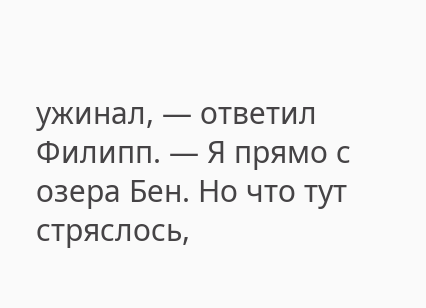ужинал, — ответил Филипп. — Я прямо с озера Бен. Но что тут стряслось,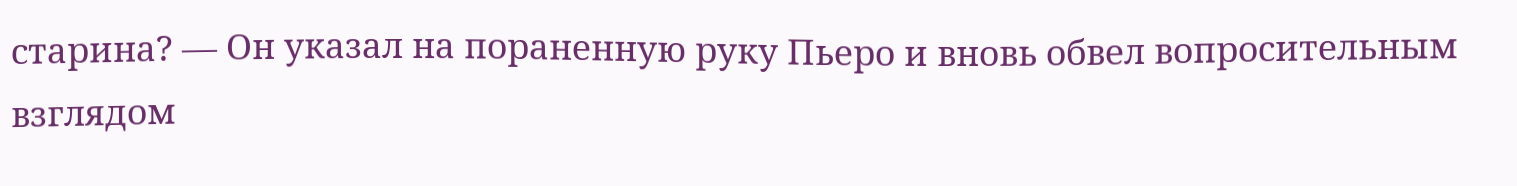старина? — Он указал на пораненную руку Пьеро и вновь обвел вопросительным взглядом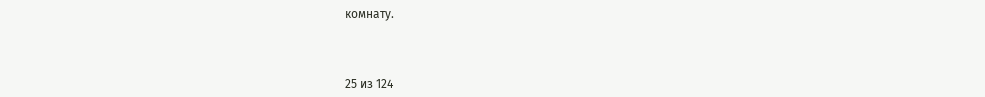комнату.



25 из 124